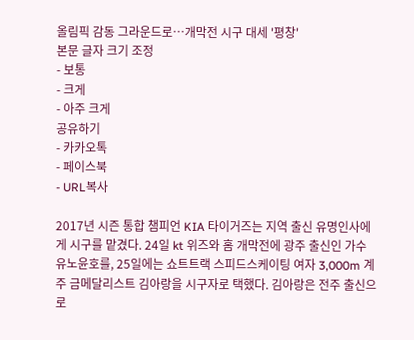올림픽 감동 그라운드로…개막전 시구 대세 '평창'
본문 글자 크기 조정
- 보통
- 크게
- 아주 크게
공유하기
- 카카오톡
- 페이스북
- URL복사

2017년 시즌 통합 챔피언 KIA 타이거즈는 지역 출신 유명인사에게 시구를 맡겼다. 24일 kt 위즈와 홈 개막전에 광주 출신인 가수 유노윤호를, 25일에는 쇼트트랙 스피드스케이팅 여자 3,000m 계주 금메달리스트 김아랑을 시구자로 택했다. 김아랑은 전주 출신으로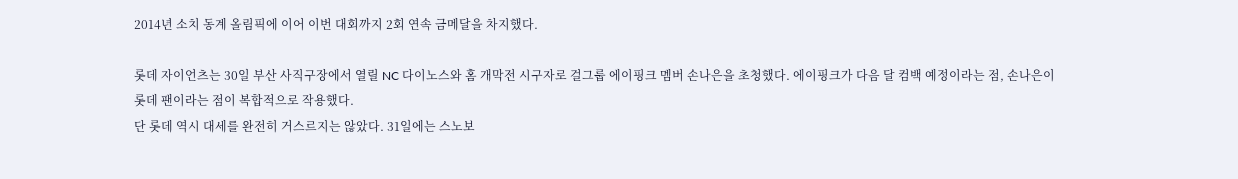2014년 소치 동계 올림픽에 이어 이번 대회까지 2회 연속 금메달을 차지했다.

롯데 자이언츠는 30일 부산 사직구장에서 열릴 NC 다이노스와 홈 개막전 시구자로 걸그룹 에이핑크 멤버 손나은을 초청했다. 에이핑크가 다음 달 컴백 예정이라는 점, 손나은이 롯데 팬이라는 점이 복합적으로 작용했다.
단 롯데 역시 대세를 완전히 거스르지는 않았다. 31일에는 스노보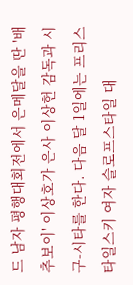드 남자 평행대회전에서 은메달을 딴 '배추보이' 이상호가 은사 이상헌 감독과 시구-시타를 한다. 다음 달 1일에는 프리스타일스키 여자 슬로프스타일 대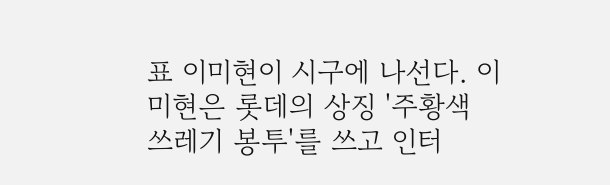표 이미현이 시구에 나선다. 이미현은 롯데의 상징 '주황색 쓰레기 봉투'를 쓰고 인터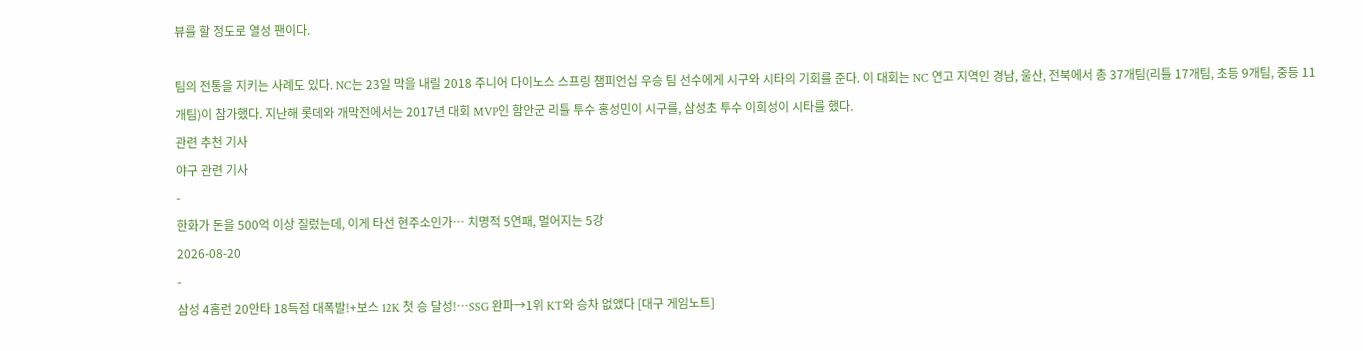뷰를 할 정도로 열성 팬이다.

팀의 전통을 지키는 사례도 있다. NC는 23일 막을 내릴 2018 주니어 다이노스 스프링 챔피언십 우승 팀 선수에게 시구와 시타의 기회를 준다. 이 대회는 NC 연고 지역인 경남, 울산, 전북에서 총 37개팀(리틀 17개팀, 초등 9개팀, 중등 11개팀)이 참가했다. 지난해 롯데와 개막전에서는 2017년 대회 MVP인 함안군 리틀 투수 홍성민이 시구를, 삼성초 투수 이희성이 시타를 했다.
관련 추천 기사
야구 관련 기사
-
한화가 돈을 500억 이상 질렀는데, 이게 타선 현주소인가… 치명적 5연패, 멀어지는 5강
2026-08-20
-
삼성 4홈런 20안타 18득점 대폭발!+보스 12K 첫 승 달성!…SSG 완파→1위 KT와 승차 없앴다 [대구 게임노트]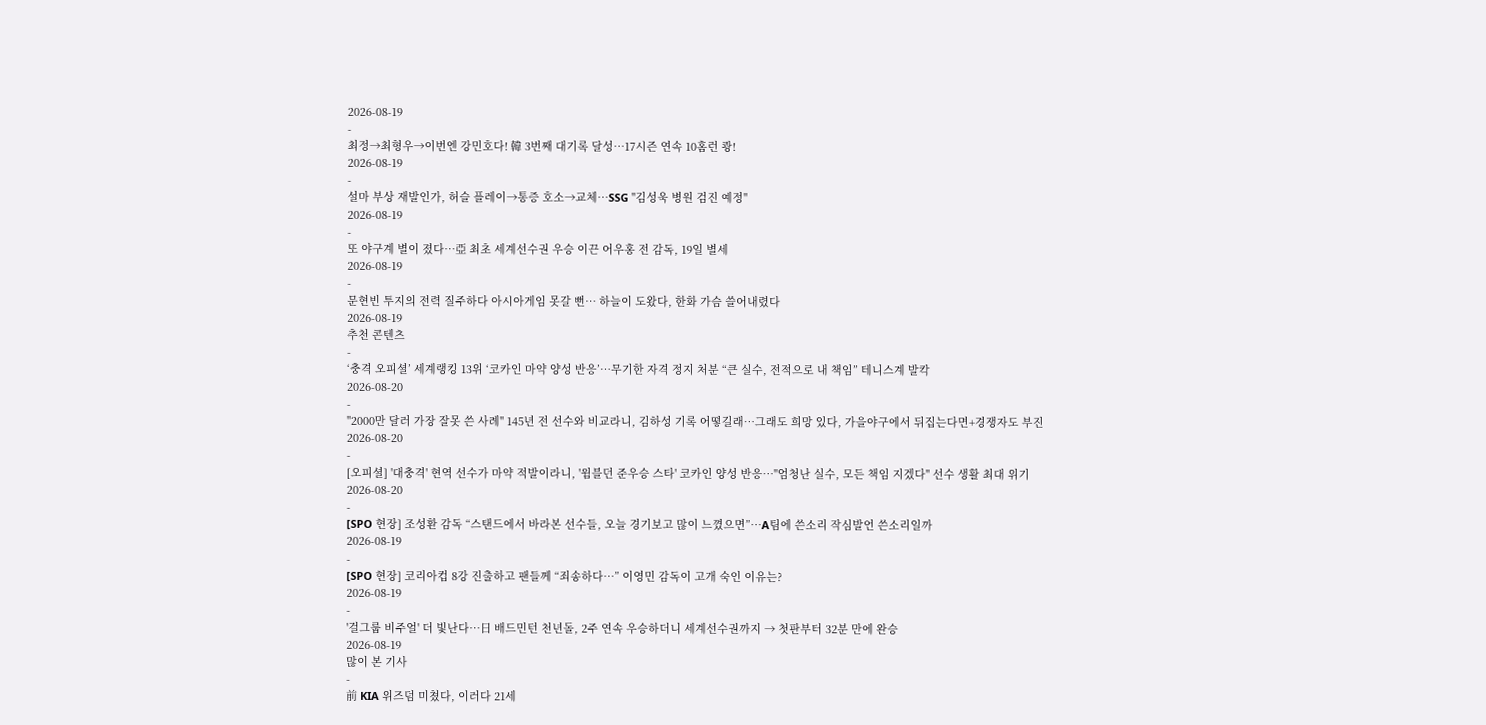2026-08-19
-
최정→최형우→이번엔 강민호다! 韓 3번째 대기록 달성…17시즌 연속 10홈런 쾅!
2026-08-19
-
설마 부상 재발인가, 허슬 플레이→통증 호소→교체…SSG "김성욱 병원 검진 예정"
2026-08-19
-
또 야구계 별이 졌다…亞 최초 세계선수권 우승 이끈 어우홍 전 감독, 19일 별세
2026-08-19
-
문현빈 투지의 전력 질주하다 아시아게임 못갈 뻔… 하늘이 도왔다, 한화 가슴 쓸어내렸다
2026-08-19
추천 콘텐츠
-
‘충격 오피셜’ 세계랭킹 13위 ‘코카인 마약 양성 반응’…무기한 자격 정지 처분 “큰 실수, 전적으로 내 책임” 테니스계 발칵
2026-08-20
-
"2000만 달러 가장 잘못 쓴 사례" 145년 전 선수와 비교라니, 김하성 기록 어떻길래…그래도 희망 있다, 가을야구에서 뒤집는다면+경쟁자도 부진
2026-08-20
-
[오피셜] '대충격' 현역 선수가 마약 적발이라니, '윔블던 준우승 스타' 코카인 양성 반응…"엄청난 실수, 모든 책임 지겠다" 선수 생활 최대 위기
2026-08-20
-
[SPO 현장] 조성환 감독 “스탠드에서 바라본 선수들, 오늘 경기보고 많이 느꼈으면”…A팀에 쓴소리 작심발언 쓴소리일까
2026-08-19
-
[SPO 현장] 코리아컵 8강 진출하고 팬들께 “죄송하다…” 이영민 감독이 고개 숙인 이유는?
2026-08-19
-
'걸그룹 비주얼' 더 빛난다…日 배드민턴 천년돌, 2주 연속 우승하더니 세계선수권까지 → 첫판부터 32분 만에 완승
2026-08-19
많이 본 기사
-
前 KIA 위즈덤 미쳤다, 이러다 21세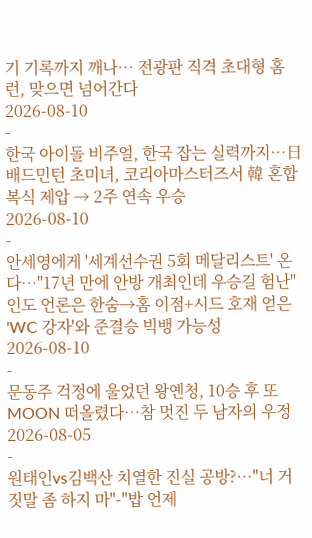기 기록까지 깨나… 전광판 직격 초대형 홈런, 맞으면 넘어간다
2026-08-10
-
한국 아이돌 비주얼, 한국 잡는 실력까지…日 배드민턴 초미녀, 코리아마스터즈서 韓 혼합복식 제압 → 2주 연속 우승
2026-08-10
-
안세영에게 '세계선수권 5회 메달리스트' 온다…"17년 만에 안방 개최인데 우승길 험난" 인도 언론은 한숨→홈 이점+시드 호재 얻은 'WC 강자'와 준결승 빅뱅 가능성
2026-08-10
-
문동주 걱정에 울었던 왕옌청, 10승 후 또 MOON 떠올렸다…참 멋진 두 남자의 우정
2026-08-05
-
원태인vs김백산 치열한 진실 공방?…"너 거짓말 좀 하지 마"-"밥 언제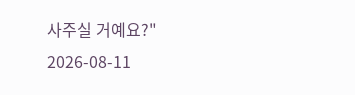사주실 거예요?"
2026-08-11